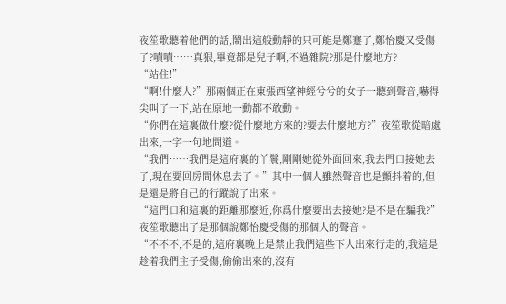夜笙歌聽着他們的話,鬧出這般動靜的只可能是鄭蹇了,鄭怡慶又受傷了?嘖嘖……真狠,畢竟都是兒子啊,不過雜院?那是什麼地方?
“站住!”
“啊!什麼人?”那兩個正在東張西望神經兮兮的女子一聽到聲音,嚇得尖叫了一下,站在原地一動都不敢動。
“你們在這裏做什麼?從什麼地方來的?要去什麼地方?”夜笙歌從暗處出來,一字一句地問道。
“我們……我們是這府裏的丫鬟,剛剛她從外面回來,我去門口接她去了,現在要回房間休息去了。”其中一個人雖然聲音也是顫抖着的,但是還是將自己的行蹤說了出來。
“這門口和這裏的距離那麼近,你爲什麼要出去接她?是不是在騙我?”夜笙歌聽出了是那個說鄭怡慶受傷的那個人的聲音。
“不不不,不是的,這府裏晚上是禁止我們這些下人出來行走的,我這是趁着我們主子受傷,偷偷出來的,沒有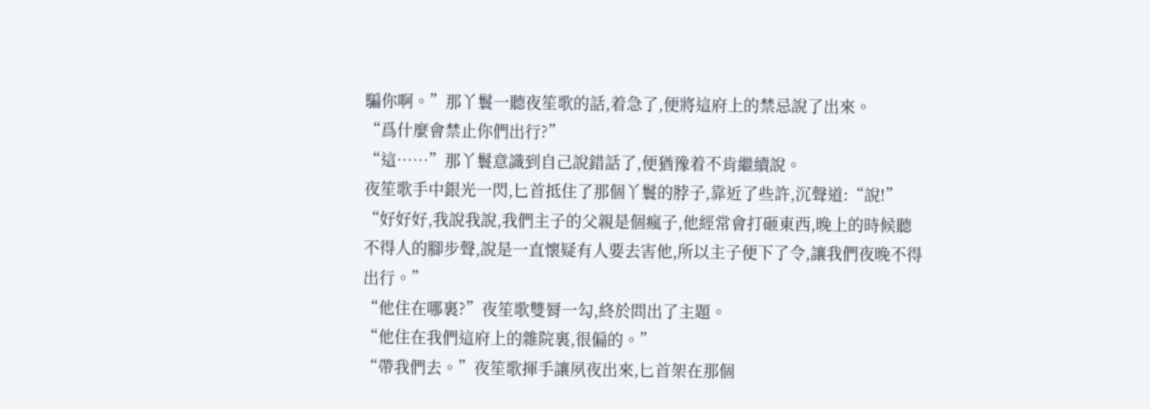騙你啊。”那丫鬟一聽夜笙歌的話,着急了,便將這府上的禁忌說了出來。
“爲什麼會禁止你們出行?”
“這……”那丫鬟意識到自己說錯話了,便猶豫着不肯繼續說。
夜笙歌手中銀光一閃,匕首抵住了那個丫鬟的脖子,靠近了些許,沉聲道:“說!”
“好好好,我說我說,我們主子的父親是個瘋子,他經常會打砸東西,晚上的時候聽不得人的腳步聲,說是一直懷疑有人要去害他,所以主子便下了令,讓我們夜晚不得出行。”
“他住在哪裏?”夜笙歌雙脣一勾,終於問出了主題。
“他住在我們這府上的雜院裏,很偏的。”
“帶我們去。”夜笙歌揮手讓夙夜出來,匕首架在那個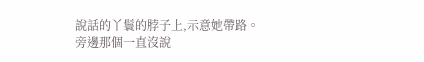說話的丫鬟的脖子上,示意她帶路。
旁邊那個一直沒說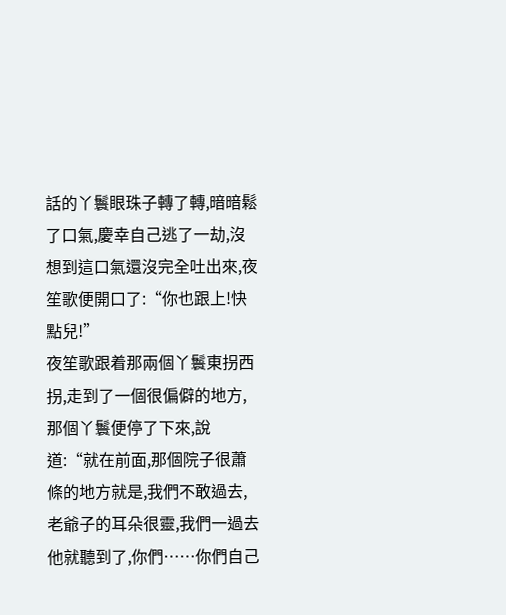話的丫鬟眼珠子轉了轉,暗暗鬆了口氣,慶幸自己逃了一劫,沒想到這口氣還沒完全吐出來,夜笙歌便開口了:“你也跟上!快點兒!”
夜笙歌跟着那兩個丫鬟東拐西拐,走到了一個很偏僻的地方,那個丫鬟便停了下來,說道:“就在前面,那個院子很蕭條的地方就是,我們不敢過去,老爺子的耳朵很靈,我們一過去他就聽到了,你們……你們自己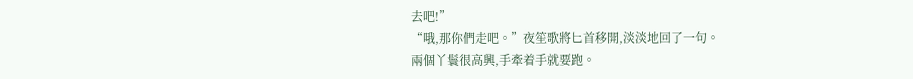去吧!”
“哦,那你們走吧。”夜笙歌將匕首移開,淡淡地回了一句。
兩個丫鬟很高興,手牽着手就要跑。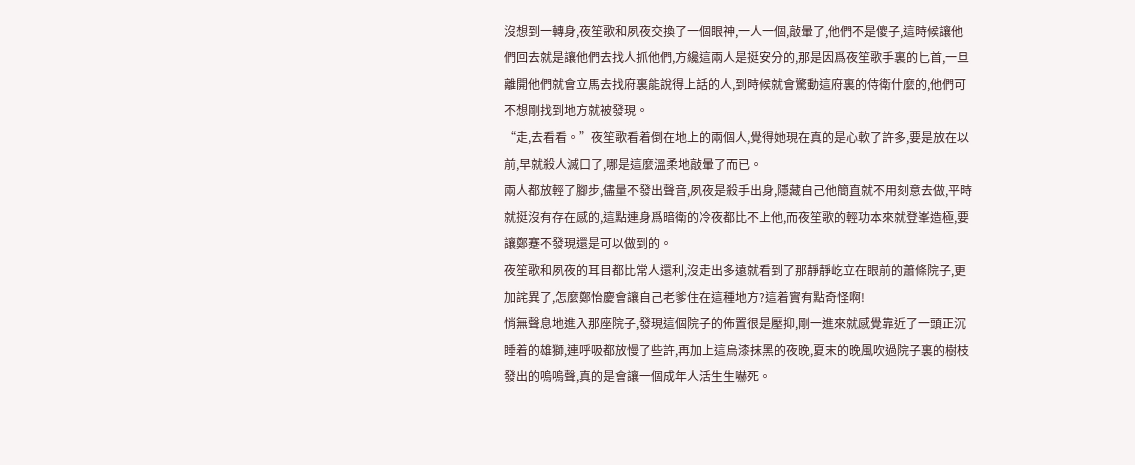沒想到一轉身,夜笙歌和夙夜交換了一個眼神,一人一個,敲暈了,他們不是傻子,這時候讓他們回去就是讓他們去找人抓他們,方纔這兩人是挺安分的,那是因爲夜笙歌手裏的匕首,一旦離開他們就會立馬去找府裏能說得上話的人,到時候就會驚動這府裏的侍衛什麼的,他們可不想剛找到地方就被發現。
“走,去看看。”夜笙歌看着倒在地上的兩個人,覺得她現在真的是心軟了許多,要是放在以前,早就殺人滅口了,哪是這麼溫柔地敲暈了而已。
兩人都放輕了腳步,儘量不發出聲音,夙夜是殺手出身,隱藏自己他簡直就不用刻意去做,平時就挺沒有存在感的,這點連身爲暗衛的冷夜都比不上他,而夜笙歌的輕功本來就登峯造極,要讓鄭蹇不發現還是可以做到的。
夜笙歌和夙夜的耳目都比常人還利,沒走出多遠就看到了那靜靜屹立在眼前的蕭條院子,更加詫異了,怎麼鄭怡慶會讓自己老爹住在這種地方?這着實有點奇怪啊!
悄無聲息地進入那座院子,發現這個院子的佈置很是壓抑,剛一進來就感覺靠近了一頭正沉睡着的雄獅,連呼吸都放慢了些許,再加上這烏漆抹黑的夜晚,夏末的晚風吹過院子裏的樹枝發出的嗚嗚聲,真的是會讓一個成年人活生生嚇死。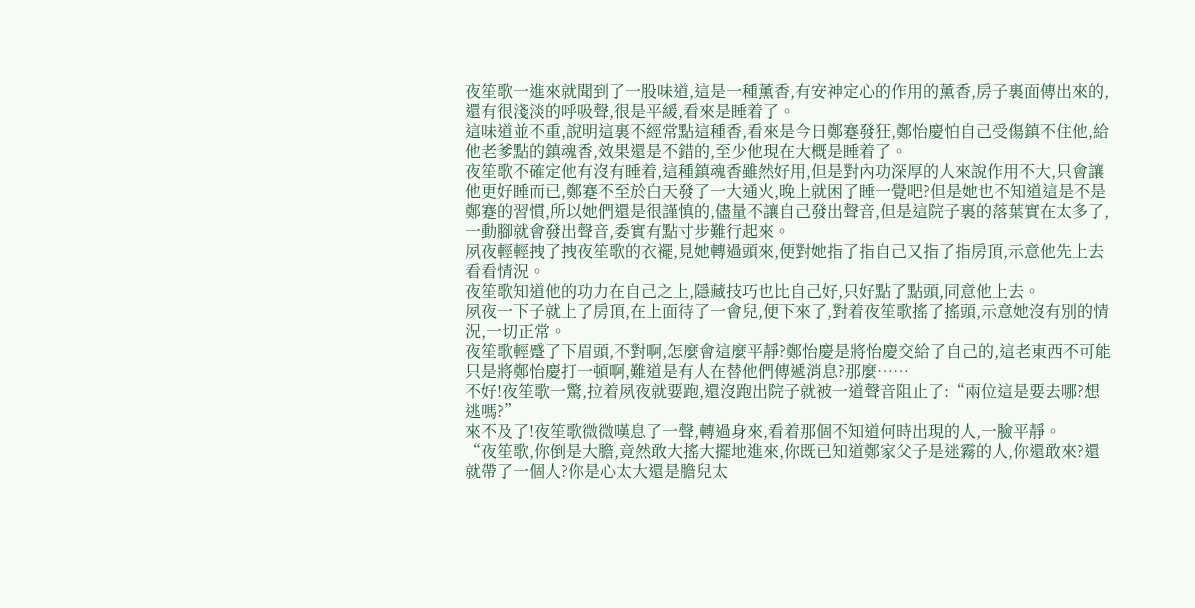夜笙歌一進來就聞到了一股味道,這是一種薰香,有安神定心的作用的薰香,房子裏面傳出來的,還有很淺淡的呼吸聲,很是平緩,看來是睡着了。
這味道並不重,說明這裏不經常點這種香,看來是今日鄭蹇發狂,鄭怡慶怕自己受傷鎮不住他,給他老爹點的鎮魂香,效果還是不錯的,至少他現在大概是睡着了。
夜笙歌不確定他有沒有睡着,這種鎮魂香雖然好用,但是對內功深厚的人來說作用不大,只會讓他更好睡而已,鄭蹇不至於白天發了一大通火,晚上就困了睡一覺吧?但是她也不知道這是不是鄭蹇的習慣,所以她們還是很謹慎的,儘量不讓自己發出聲音,但是這院子裏的落葉實在太多了,一動腳就會發出聲音,委實有點寸步難行起來。
夙夜輕輕拽了拽夜笙歌的衣襬,見她轉過頭來,便對她指了指自己又指了指房頂,示意他先上去看看情況。
夜笙歌知道他的功力在自己之上,隱藏技巧也比自己好,只好點了點頭,同意他上去。
夙夜一下子就上了房頂,在上面待了一會兒,便下來了,對着夜笙歌搖了搖頭,示意她沒有別的情況,一切正常。
夜笙歌輕蹙了下眉頭,不對啊,怎麼會這麼平靜?鄭怡慶是將怡慶交給了自己的,這老東西不可能只是將鄭怡慶打一頓啊,難道是有人在替他們傳遞消息?那麼……
不好!夜笙歌一驚,拉着夙夜就要跑,還沒跑出院子就被一道聲音阻止了:“兩位這是要去哪?想逃嗎?”
來不及了!夜笙歌微微嘆息了一聲,轉過身來,看着那個不知道何時出現的人,一臉平靜。
“夜笙歌,你倒是大膽,竟然敢大搖大擺地進來,你既已知道鄭家父子是迷霧的人,你還敢來?還就帶了一個人?你是心太大還是膽兒太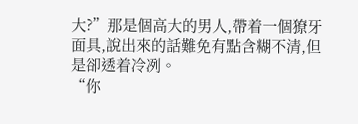大?”那是個高大的男人,帶着一個獠牙面具,說出來的話難免有點含糊不清,但是卻透着冷冽。
“你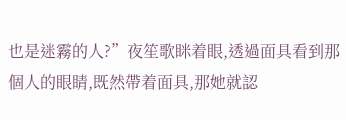也是迷霧的人?”夜笙歌眯着眼,透過面具看到那個人的眼睛,既然帶着面具,那她就認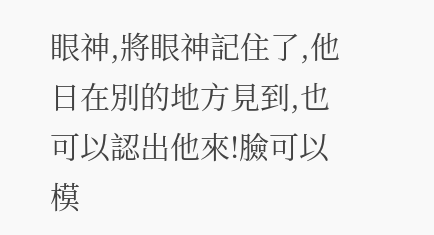眼神,將眼神記住了,他日在別的地方見到,也可以認出他來!臉可以模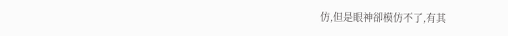仿,但是眼神卻模仿不了,有其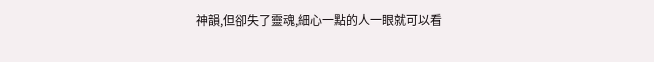神韻,但卻失了靈魂,細心一點的人一眼就可以看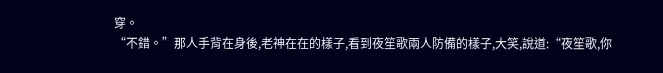穿。
“不錯。”那人手背在身後,老神在在的樣子,看到夜笙歌兩人防備的樣子,大笑,說道:“夜笙歌,你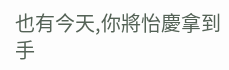也有今天,你將怡慶拿到手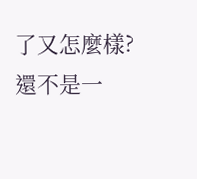了又怎麼樣?還不是一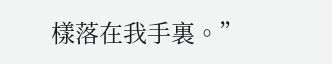樣落在我手裏。”